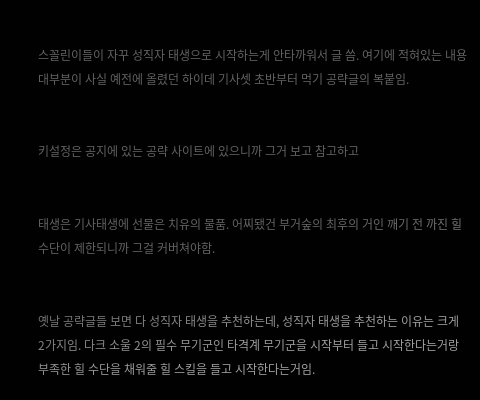스꼴린이들이 자꾸 성직자 태생으로 시작하는게 안타까워서 글 씀. 여기에 적혀있는 내용 대부분이 사실 예전에 올렸던 하이데 기사셋 초반부터 먹기 공략글의 복붙임.


키설정은 공지에 있는 공략 사이트에 있으니까 그거 보고 참고하고


태생은 기사태생에 선물은 치유의 물품. 어찌됐건 부거숲의 최후의 거인 깨기 전 까진 힐 수단이 제한되니까 그걸 커버쳐야함.


옛날 공략글들 보면 다 성직자 태생을 추천하는데, 성직자 태생을 추천하는 이유는 크게 2가지임. 다크 소울 2의 필수 무기군인 타격계 무기군을 시작부터 들고 시작한다는거랑 부족한 힐 수단을 채워줄 힐 스킬을 들고 시작한다는거임.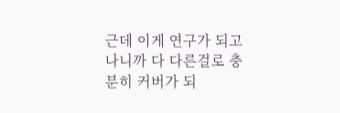근데 이게 연구가 되고 나니까 다 다른걸로 충분히 커버가 되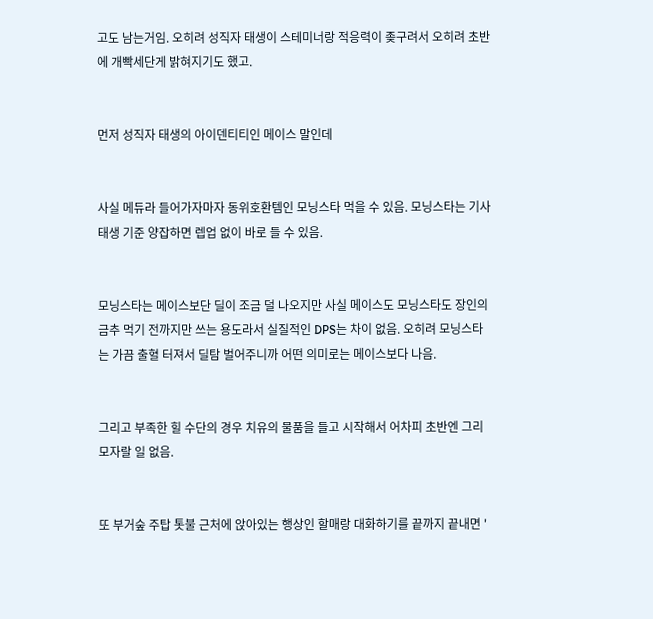고도 남는거임. 오히려 성직자 태생이 스테미너랑 적응력이 좆구려서 오히려 초반에 개빡세단게 밝혀지기도 했고.


먼저 성직자 태생의 아이덴티티인 메이스 말인데


사실 메듀라 들어가자마자 동위호환템인 모닝스타 먹을 수 있음. 모닝스타는 기사 태생 기준 양잡하면 렙업 없이 바로 들 수 있음.


모닝스타는 메이스보단 딜이 조금 덜 나오지만 사실 메이스도 모닝스타도 장인의 금추 먹기 전까지만 쓰는 용도라서 실질적인 DPS는 차이 없음. 오히려 모닝스타는 가끔 출혈 터져서 딜탐 벌어주니까 어떤 의미로는 메이스보다 나음.


그리고 부족한 힐 수단의 경우 치유의 물품을 들고 시작해서 어차피 초반엔 그리 모자랄 일 없음.


또 부거숲 주탑 톳불 근처에 앉아있는 행상인 할매랑 대화하기를 끝까지 끝내면 '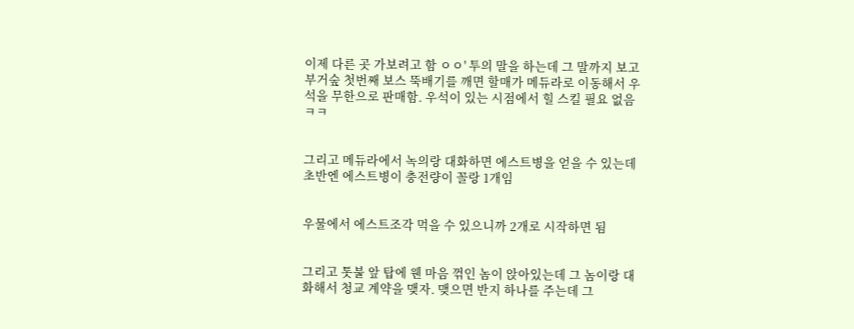이제 다른 곳 가보려고 함 ㅇㅇ' 투의 말을 하는데 그 말까지 보고 부거숲 첫번째 보스 뚝배기를 깨면 할매가 메듀라로 이동해서 우석을 무한으로 판매함. 우석이 있는 시점에서 힐 스킬 필요 없음ㅋㅋ


그리고 메듀라에서 녹의랑 대화하면 에스트병을 얻을 수 있는데 초반엔 에스트병이 충전량이 꼴랑 1개임


우물에서 에스트조각 먹을 수 있으니까 2개로 시작하면 됨


그리고 톳불 앞 탑에 웬 마음 꺾인 놈이 앉아있는데 그 놈이랑 대화해서 청교 계약을 맺자. 맺으면 반지 하나를 주는데 그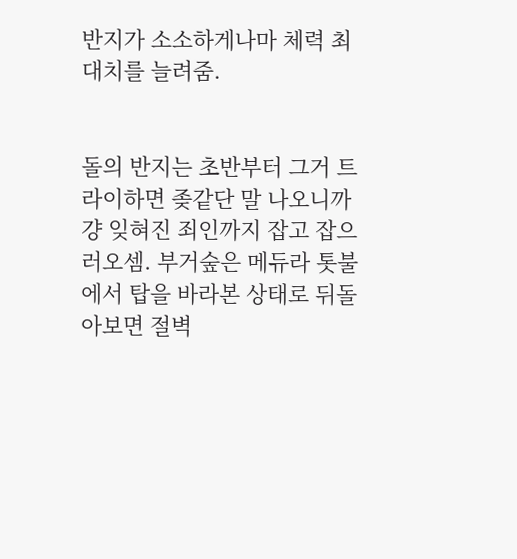반지가 소소하게나마 체력 최대치를 늘려줌.


돌의 반지는 초반부터 그거 트라이하면 좆같단 말 나오니까 걍 잊혀진 죄인까지 잡고 잡으러오셈. 부거숲은 메듀라 톳불에서 탑을 바라본 상태로 뒤돌아보면 절벽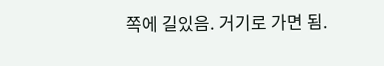쪽에 길있음. 거기로 가면 됨.